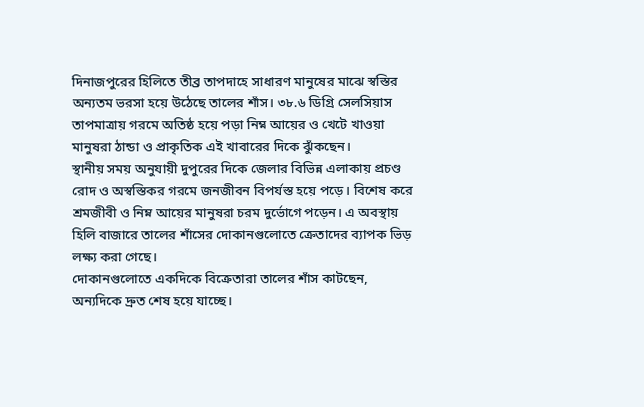দিনাজপুরের হিলিতে তীব্র তাপদাহে সাধারণ মানুষের মাঝে স্বস্তির অন্যতম ভরসা হয়ে উঠেছে তালের শাঁস। ৩৮.৬ ডিগ্রি সেলসিয়াস তাপমাত্রায় গরমে অতিষ্ঠ হয়ে পড়া নিম্ন আয়ের ও খেটে খাওয়া মানুষরা ঠান্ডা ও প্রাকৃতিক এই খাবারের দিকে ঝুঁকছেন।
স্থানীয় সময় অনুযায়ী দুপুরের দিকে জেলার বিভিন্ন এলাকায় প্রচণ্ড রোদ ও অস্বস্তিকর গরমে জনজীবন বিপর্যস্ত হয়ে পড়ে। বিশেষ করে শ্রমজীবী ও নিম্ন আয়ের মানুষরা চরম দুর্ভোগে পড়েন। এ অবস্থায় হিলি বাজারে তালের শাঁসের দোকানগুলোতে ক্রেতাদের ব্যাপক ভিড় লক্ষ্য করা গেছে।
দোকানগুলোতে একদিকে বিক্রেতারা তালের শাঁস কাটছেন, অন্যদিকে দ্রুত শেষ হয়ে যাচ্ছে।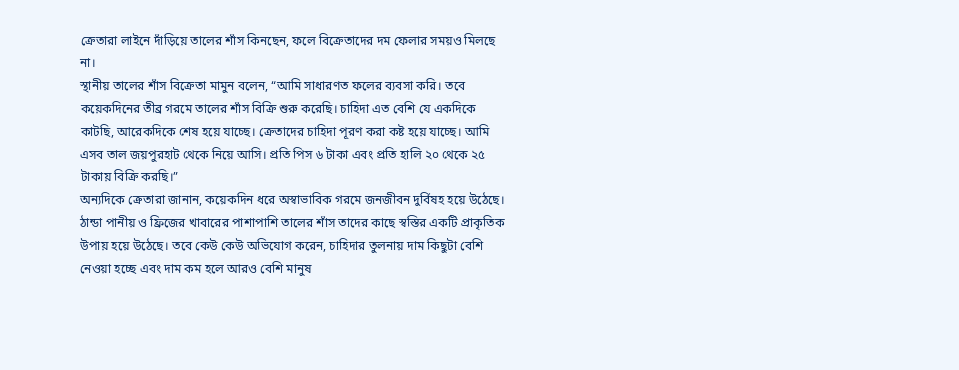ক্রেতারা লাইনে দাঁড়িয়ে তালের শাঁস কিনছেন, ফলে বিক্রেতাদের দম ফেলার সময়ও মিলছে না।
স্থানীয় তালের শাঁস বিক্রেতা মামুন বলেন, “আমি সাধারণত ফলের ব্যবসা করি। তবে কয়েকদিনের তীব্র গরমে তালের শাঁস বিক্রি শুরু করেছি। চাহিদা এত বেশি যে একদিকে কাটছি, আরেকদিকে শেষ হয়ে যাচ্ছে। ক্রেতাদের চাহিদা পূরণ করা কষ্ট হয়ে যাচ্ছে। আমি এসব তাল জয়পুরহাট থেকে নিয়ে আসি। প্রতি পিস ৬ টাকা এবং প্রতি হালি ২০ থেকে ২৫ টাকায় বিক্রি করছি।”
অন্যদিকে ক্রেতারা জানান, কয়েকদিন ধরে অস্বাভাবিক গরমে জনজীবন দুর্বিষহ হয়ে উঠেছে। ঠান্ডা পানীয় ও ফ্রিজের খাবারের পাশাপাশি তালের শাঁস তাদের কাছে স্বস্তির একটি প্রাকৃতিক উপায় হয়ে উঠেছে। তবে কেউ কেউ অভিযোগ করেন, চাহিদার তুলনায় দাম কিছুটা বেশি নেওয়া হচ্ছে এবং দাম কম হলে আরও বেশি মানুষ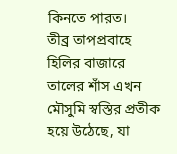কিনতে পারত।
তীব্র তাপপ্রবাহে হিলির বাজারে তালের শাঁস এখন মৌসুমি স্বস্তির প্রতীক হয়ে উঠেছে, যা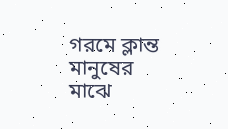গরমে ক্লান্ত মানুষের মাঝে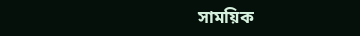সাময়িক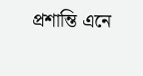প্রশান্তি এনে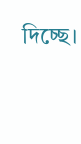দিচ্ছে।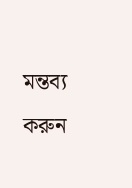মন্তব্য করুন